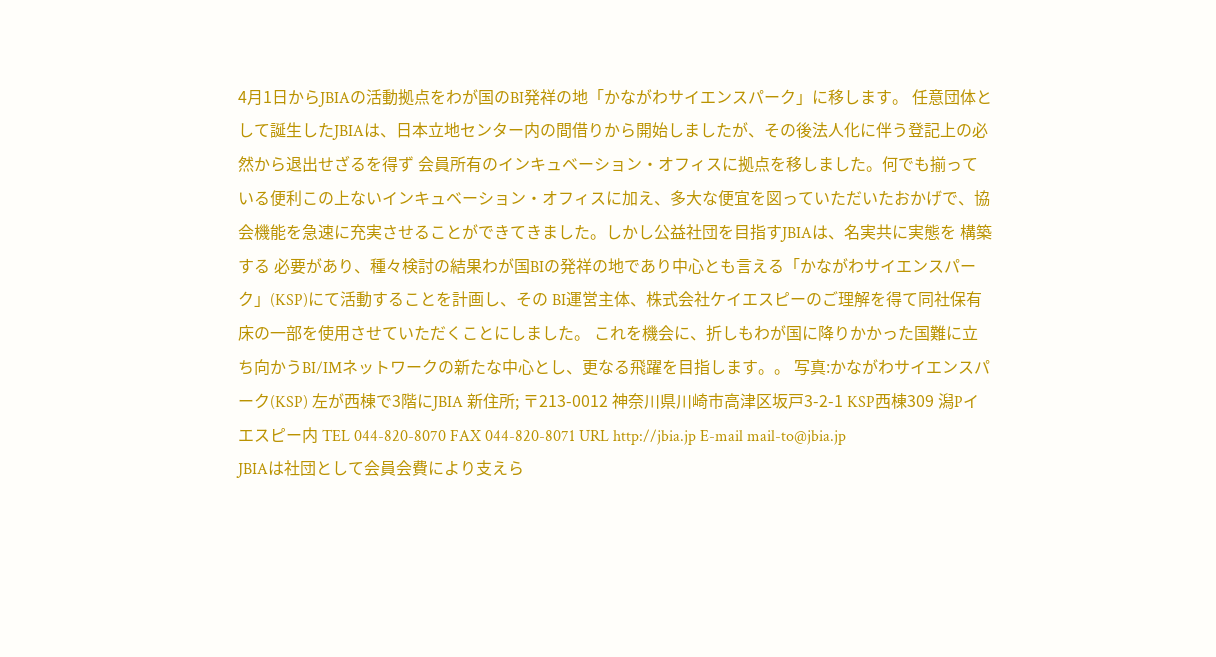4月1日からJBIAの活動拠点をわが国のBI発祥の地「かながわサイエンスパーク」に移します。 任意団体として誕生したJBIAは、日本立地センター内の間借りから開始しましたが、その後法人化に伴う登記上の必然から退出せざるを得ず 会員所有のインキュベーション・オフィスに拠点を移しました。何でも揃っている便利この上ないインキュベーション・オフィスに加え、多大な便宜を図っていただいたおかげで、協会機能を急速に充実させることができてきました。しかし公益社団を目指すJBIAは、名実共に実態を 構築する 必要があり、種々検討の結果わが国BIの発祥の地であり中心とも言える「かながわサイエンスパーク」(KSP)にて活動することを計画し、その BI運営主体、株式会社ケイエスピーのご理解を得て同社保有床の一部を使用させていただくことにしました。 これを機会に、折しもわが国に降りかかった国難に立ち向かうBI/IMネットワークの新たな中心とし、更なる飛躍を目指します。。 写真:かながわサイエンスパーク(KSP) 左が西棟で3階にJBIA 新住所; 〒213-0012 神奈川県川崎市高津区坂戸3-2-1 KSP西棟309 潟Pイエスピー内 TEL 044-820-8070 FAX 044-820-8071 URL http://jbia.jp E-mail mail-to@jbia.jp
JBIAは社団として会員会費により支えら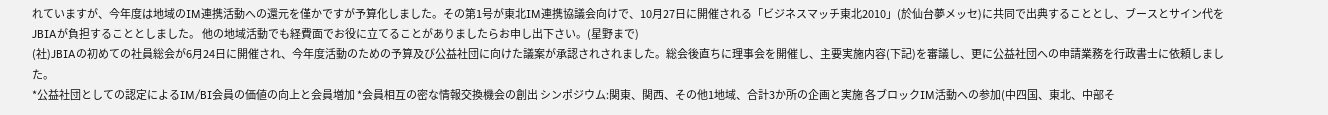れていますが、今年度は地域のIM連携活動への還元を僅かですが予算化しました。その第1号が東北IM連携協議会向けで、10月27日に開催される「ビジネスマッチ東北2010」(於仙台夢メッセ)に共同で出典することとし、ブースとサイン代をJBIAが負担することとしました。 他の地域活動でも経費面でお役に立てることがありましたらお申し出下さい。(星野まで)
(社)JBIAの初めての社員総会が6月24日に開催され、今年度活動のための予算及び公益社団に向けた議案が承認されされました。総会後直ちに理事会を開催し、主要実施内容(下記)を審議し、更に公益社団への申請業務を行政書士に依頼しました。
*公益社団としての認定によるIM/BI会員の価値の向上と会員増加 *会員相互の密な情報交換機会の創出 シンポジウム:関東、関西、その他1地域、合計3か所の企画と実施 各ブロックIM活動への参加(中四国、東北、中部そ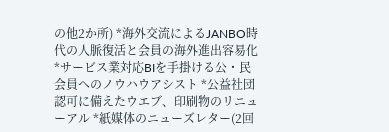の他2か所) *海外交流によるJANBO時代の人脈復活と会員の海外進出容易化 *サービス業対応BIを手掛ける公・民会員へのノウハウアシスト *公益社団認可に備えたウエブ、印刷物のリニューアル *紙媒体のニューズレター(2回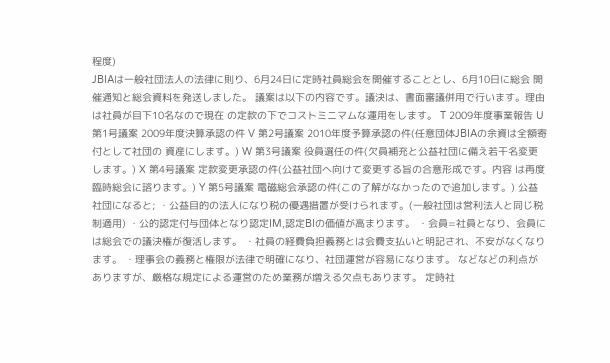程度)
JBIAは一般社団法人の法律に則り、6月24日に定時社員総会を開催することとし、6月10日に総会 開催通知と総会資料を発送しました。 議案は以下の内容です。議決は、書面審議併用で行います。理由は社員が目下10名なので現在 の定款の下でコストミニマムな運用をします。 T 2009年度事業報告 U 第1号議案 2009年度決算承認の件 V 第2号議案 2010年度予算承認の件(任意団体JBIAの余資は全額寄付として社団の 資産にします。) W 第3号議案 役員選任の件(欠員補充と公益社団に備え若干名変更します。) X 第4号議案 定款変更承認の件(公益社団へ向けて変更する旨の合意形成です。内容 は再度臨時総会に諮ります。) Y 第5号議案 電磁総会承認の件(この了解がなかったので追加します。) 公益社団になると; ・公益目的の法人になり税の優遇措置が受けられます。(一般社団は営利法人と同じ税制適用) ・公的認定付与団体となり認定IM,認定BIの価値が高まります。 ・会員=社員となり、会員には総会での議決権が復活します。 ・社員の経費負担義務とは会費支払いと明記され、不安がなくなります。 ・理事会の義務と権限が法律で明確になり、社団運営が容易になります。 などなどの利点がありますが、厳格な規定による運営のため業務が増える欠点もあります。 定時社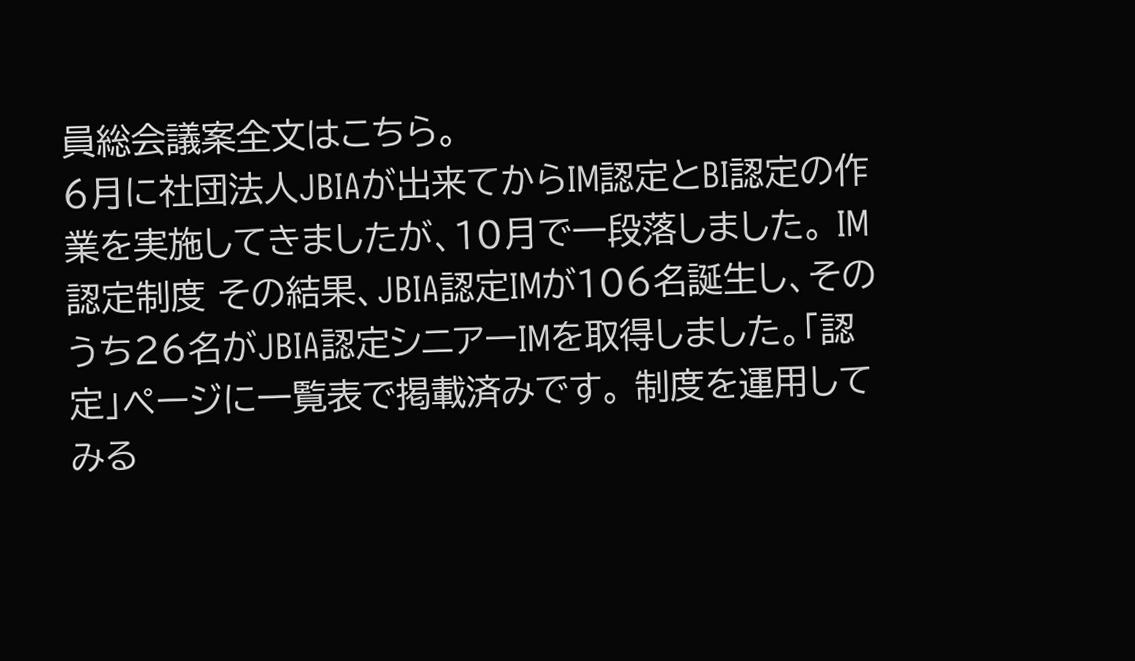員総会議案全文はこちら。
6月に社団法人JBIAが出来てからIM認定とBI認定の作業を実施してきましたが、10月で一段落しました。 IM認定制度 その結果、JBIA認定IMが106名誕生し、そのうち26名がJBIA認定シニアーIMを取得しました。「認定」ページに一覧表で掲載済みです。 制度を運用してみる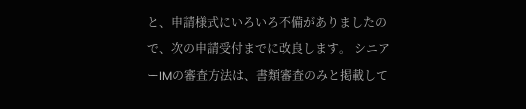と、申請様式にいろいろ不備がありましたので、次の申請受付までに改良します。 シニアーIMの審査方法は、書類審査のみと掲載して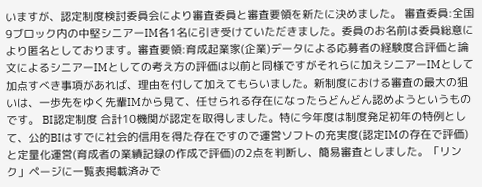いますが、認定制度検討委員会により審査委員と審査要領を新たに決めました。 審査委員:全国9ブロック内の中堅シニアーIM各1名に引き受けていただきました。委員のお名前は委員総意により匿名としております。審査要領:育成起業家(企業)データによる応募者の経験度合評価と論文によるシニアーIMとしての考え方の評価は以前と同様ですがそれらに加えシニアーIMとして加点すべき事項があれば、理由を付して加えてもらいました。新制度における審査の最大の狙いは、一歩先をゆく先輩IMから見て、任せられる存在になったらどんどん認めようというものです。 BI認定制度 合計10機関が認定を取得しました。特に今年度は制度発足初年の特例として、公的BIはすでに社会的信用を得た存在ですので運営ソフトの充実度(認定IMの存在で評価)と定量化運営(育成者の業績記録の作成で評価)の2点を判断し、簡易審査としました。「リンク」ページに一覧表掲載済みで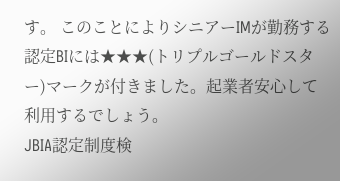す。 このことによりシニアーIMが勤務する認定BIには★★★(トリプルゴールドスター)マークが付きました。起業者安心して利用するでしょう。
JBIA認定制度検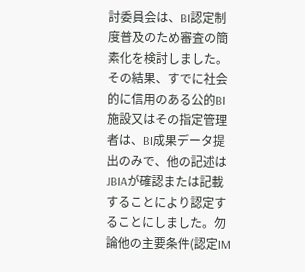討委員会は、BI認定制度普及のため審査の簡素化を検討しました。その結果、すでに社会的に信用のある公的BI施設又はその指定管理者は、BI成果データ提出のみで、他の記述はJBIAが確認または記載することにより認定することにしました。勿論他の主要条件(認定IM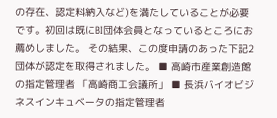の存在、認定料納入など)を満たしていることが必要です。初回は既にBI団体会員となっているところにお薦めしました。 その結果、この度申請のあった下記2団体が認定を取得されました。 ■ 高崎市産業創造館の指定管理者 「高崎商工会議所」 ■ 長浜バイオビジネスインキュベータの指定管理者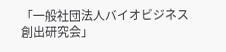「一般社団法人バイオビジネス創出研究会」